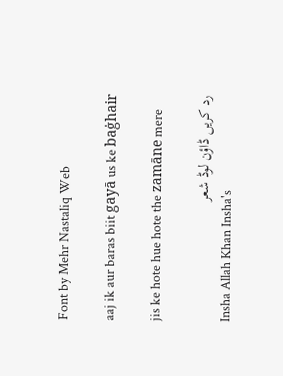Font by Mehr Nastaliq Web

aaj ik aur baras biit gayā us ke baġhair

jis ke hote hue hote the zamāne mere

رد کریں ڈاؤن لوڈ شعر
Insha Allah Khan Insha's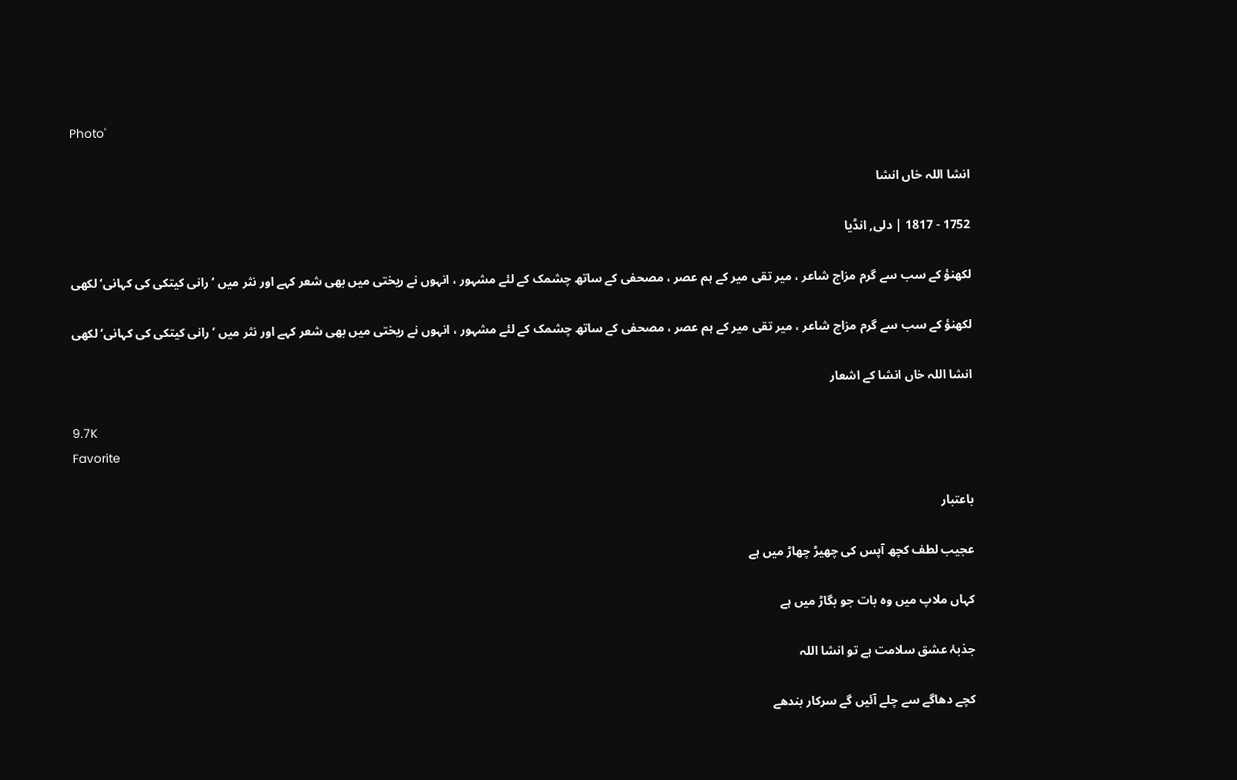Photo'

انشا اللہ خاں انشا

1752 - 1817 | دلی, انڈیا

لکھنؤ کے سب سے گرم مزاج شاعر ، میر تقی میر کے ہم عصر ، مصحفی کے ساتھ چشمک کے لئے مشہور ، انہوں نے ریختی میں بھی شعر کہے اور نثر میں ’رانی کیتکی کی کہانی‘ لکھی

لکھنؤ کے سب سے گرم مزاج شاعر ، میر تقی میر کے ہم عصر ، مصحفی کے ساتھ چشمک کے لئے مشہور ، انہوں نے ریختی میں بھی شعر کہے اور نثر میں ’رانی کیتکی کی کہانی‘ لکھی

انشا اللہ خاں انشا کے اشعار

9.7K
Favorite

باعتبار

عجیب لطف کچھ آپس کی چھیڑ چھاڑ میں ہے

کہاں ملاپ میں وہ بات جو بگاڑ میں ہے

جذبۂ عشق سلامت ہے تو انشا اللہ

کچے دھاگے سے چلے آئیں گے سرکار بندھے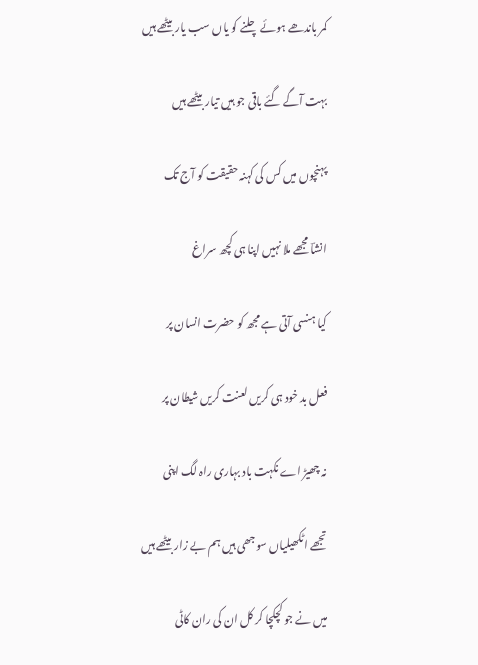کمر باندھے ہوئے چلنے کو یاں سب یار بیٹھے ہیں

بہت آگے گئے باقی جو ہیں تیار بیٹھے ہیں

پہنچوں میں کس کی کہنہ حقیقت کو آج تک

انشاؔ مجھے ملا نہیں اپنا ہی کچھ سراغ

کیا ہنسی آتی ہے مجھ کو حضرت انسان پر

فعل بد خود ہی کریں لعنت کریں شیطان پر

نہ چھیڑ اے نکہت باد بہاری راہ لگ اپنی

تجھے اٹکھیلیاں سوجھی ہیں ہم بے زار بیٹھے ہیں

میں نے جو کچکچا کر کل ان کی ران کاٹی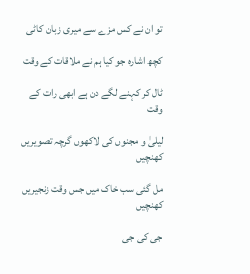تو ان نے کس مزے سے میری زبان کاٹی

کچھ اشارہ جو کیا ہم نے ملاقات کے وقت

ٹال کر کہنے لگے دن ہے ابھی رات کے وقت

لیلیٰ و مجنوں کی لاکھوں گرچہ تصویریں کھنچیں

مل گئی سب خاک میں جس وقت زنجیریں کھنچیں

جی کی جی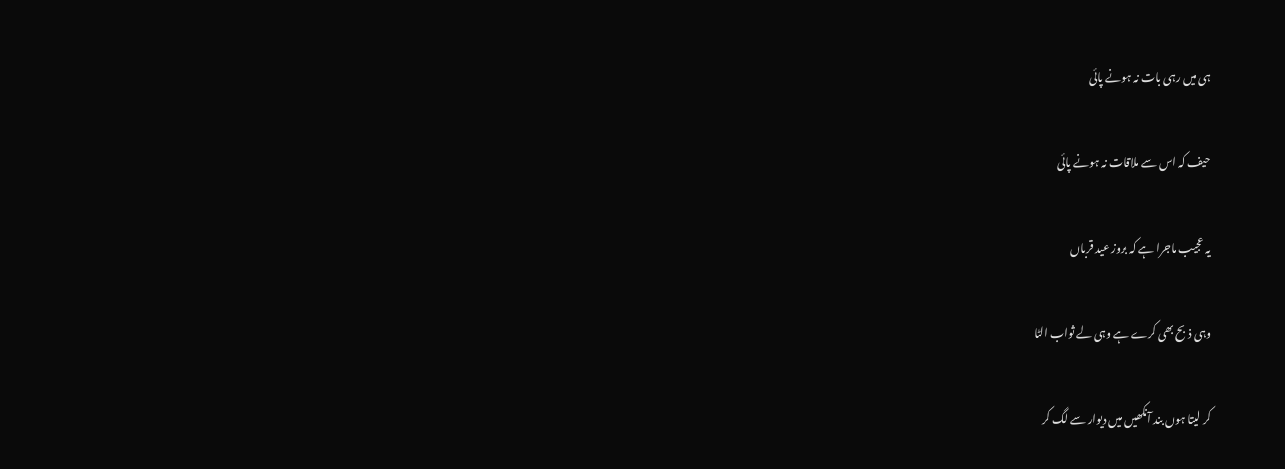ہی میں رہی بات نہ ہونے پائی

حیف کہ اس سے ملاقات نہ ہونے پائی

یہ عجیب ماجرا ہے کہ بروز عید قرباں

وہی ذبح بھی کرے ہے وہی لے ثواب الٹا

کر لیتا ہوں بند آنکھیں میں دیوار سے لگ کر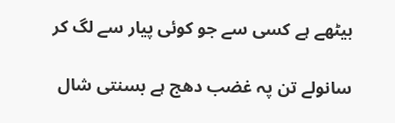بیٹھے ہے کسی سے جو کوئی پیار سے لگ کر

سانولے تن پہ غضب دھج ہے بسنتی شال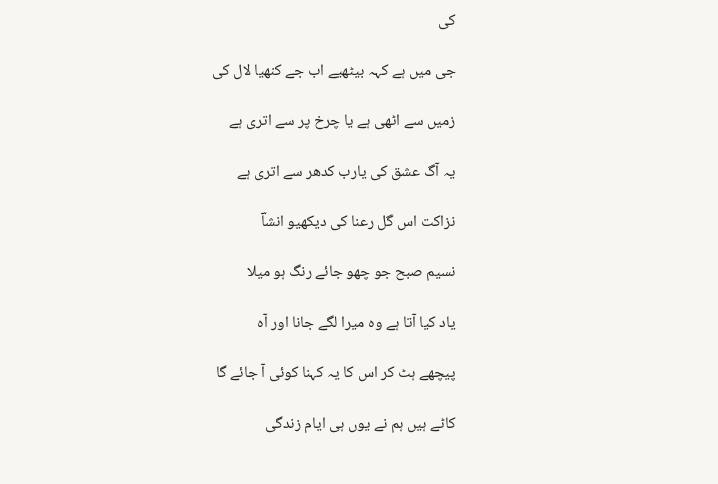کی

جی میں ہے کہہ بیٹھیے اب جے کنھیا لال کی

زمیں سے اٹھی ہے یا چرخ پر سے اتری ہے

یہ آگ عشق کی یارب کدھر سے اتری ہے

نزاکت اس گل رعنا کی دیکھیو انشاؔ

نسیم صبح جو چھو جائے رنگ ہو میلا

یاد کیا آتا ہے وہ میرا لگے جانا اور آہ

پیچھے ہٹ کر اس کا یہ کہنا کوئی آ جائے گا

کاٹے ہیں ہم نے یوں ہی ایام زندگی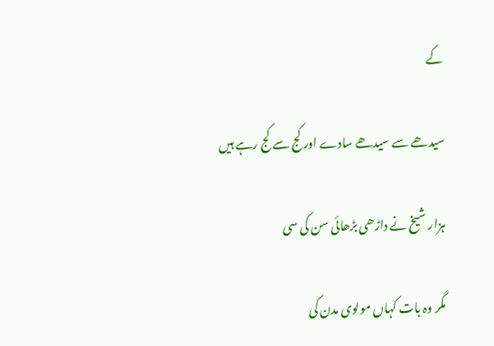کے

سیدھے سے سیدھے سادے اور کج سے کج رہے ہیں

ہزار شیخ نے داڑھی بڑھائی سن کی سی

مگر وہ بات کہاں مولوی مدن کی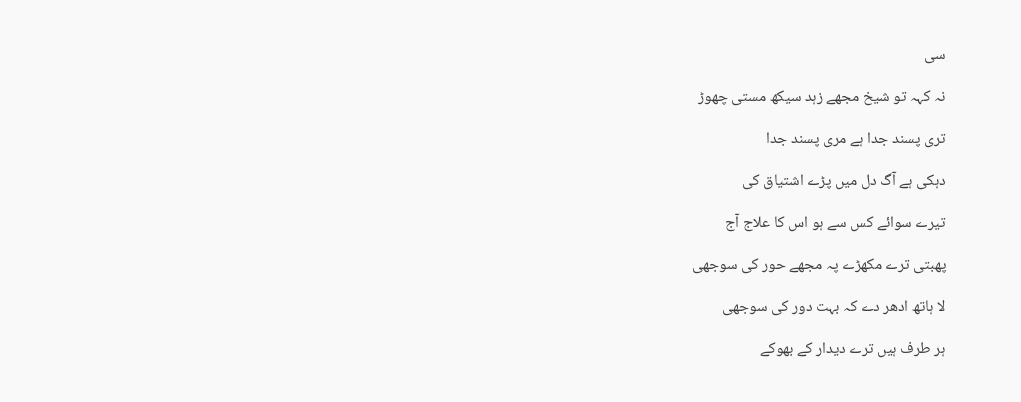سی

نہ کہہ تو شیخ مجھے زہد سیکھ مستی چھوڑ

تری پسند جدا ہے مری پسند جدا

دہکی ہے آگ دل میں پڑے اشتیاق کی

تیرے سوائے کس سے ہو اس کا علاج آج

پھبتی ترے مکھڑے پہ مجھے حور کی سوجھی

لا ہاتھ ادھر دے کہ بہت دور کی سوجھی

ہر طرف ہیں ترے دیدار کے بھوکے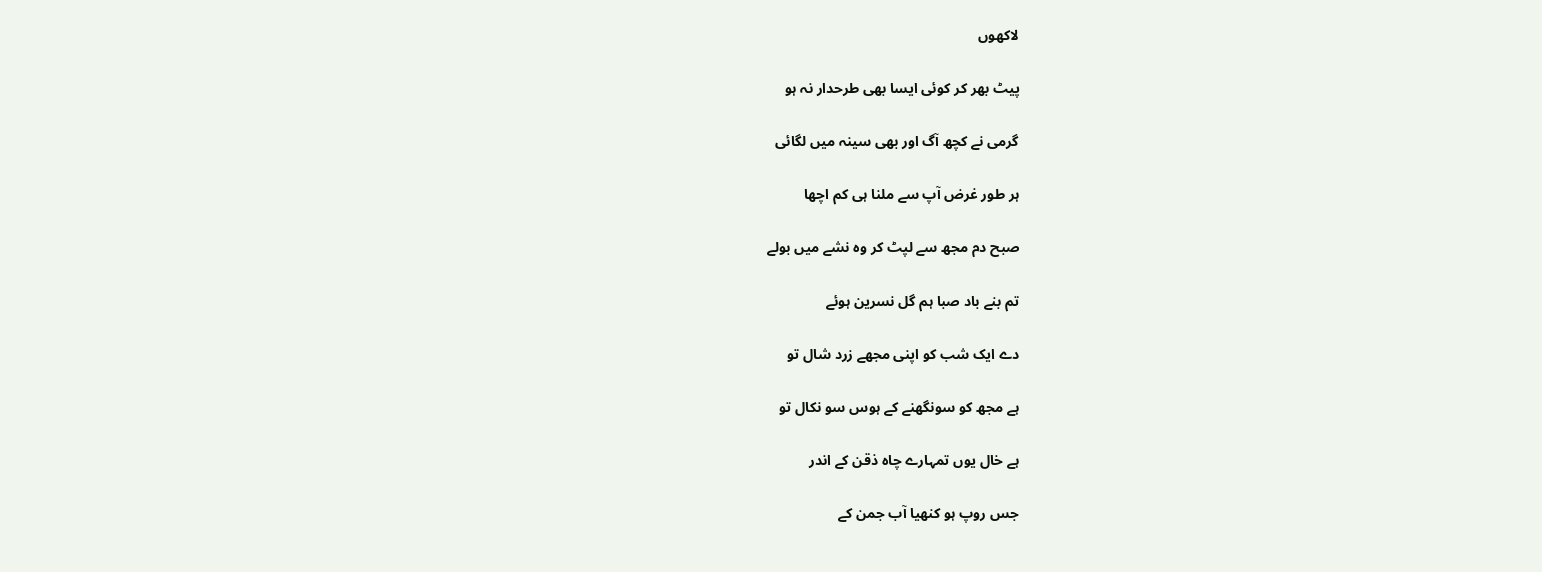لاکھوں

پیٹ بھر کر کوئی ایسا بھی طرحدار نہ ہو

گرمی نے کچھ آگ اور بھی سینہ میں لگائی

ہر طور غرض آپ سے ملنا ہی کم اچھا

صبح دم مجھ سے لپٹ کر وہ نشے میں بولے

تم بنے باد صبا ہم گل نسرین ہوئے

دے ایک شب کو اپنی مجھے زرد شال تو

ہے مجھ کو سونگھنے کے ہوس سو نکال تو

ہے خال یوں تمہارے چاہ ذقن کے اندر

جس روپ ہو کنھیا آب جمن کے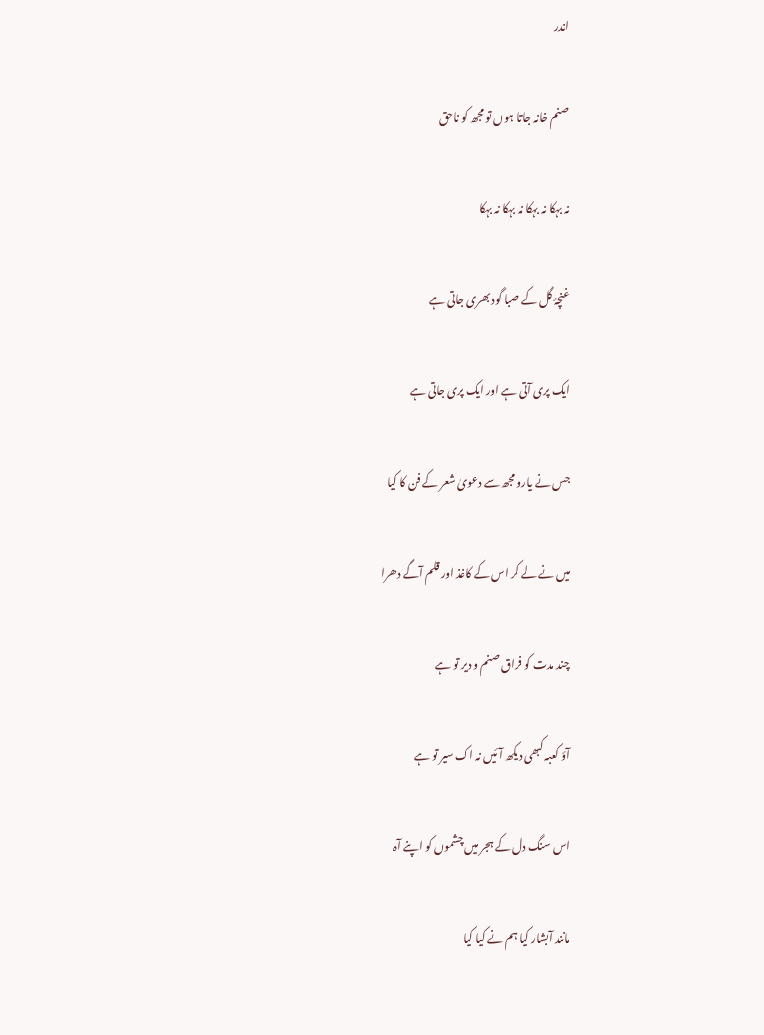اندر

صنم خانہ جاتا ہوں تو مجھ کو ناحق

نہ بہکا نہ بہکا نہ بہکا نہ بہکا

غنچۂ گل کے صبا گود بھری جاتی ہے

ایک پری آتی ہے اور ایک پری جاتی ہے

جس نے یارو مجھ سے دعویٰ شعر کے فن کا کیا

میں نے لے کر اس کے کاغذ اور قلم آگے دھرا

چند مدت کو فراق‌ صنم و دیر تو ہے

آؤ کعبہ کبھی دیکھ آئیں نہ اک سیر تو ہے

اس سنگ دل کے ہجر میں چشموں کو اپنے آہ

مانند آبشار کیا ہم نے کیا کیا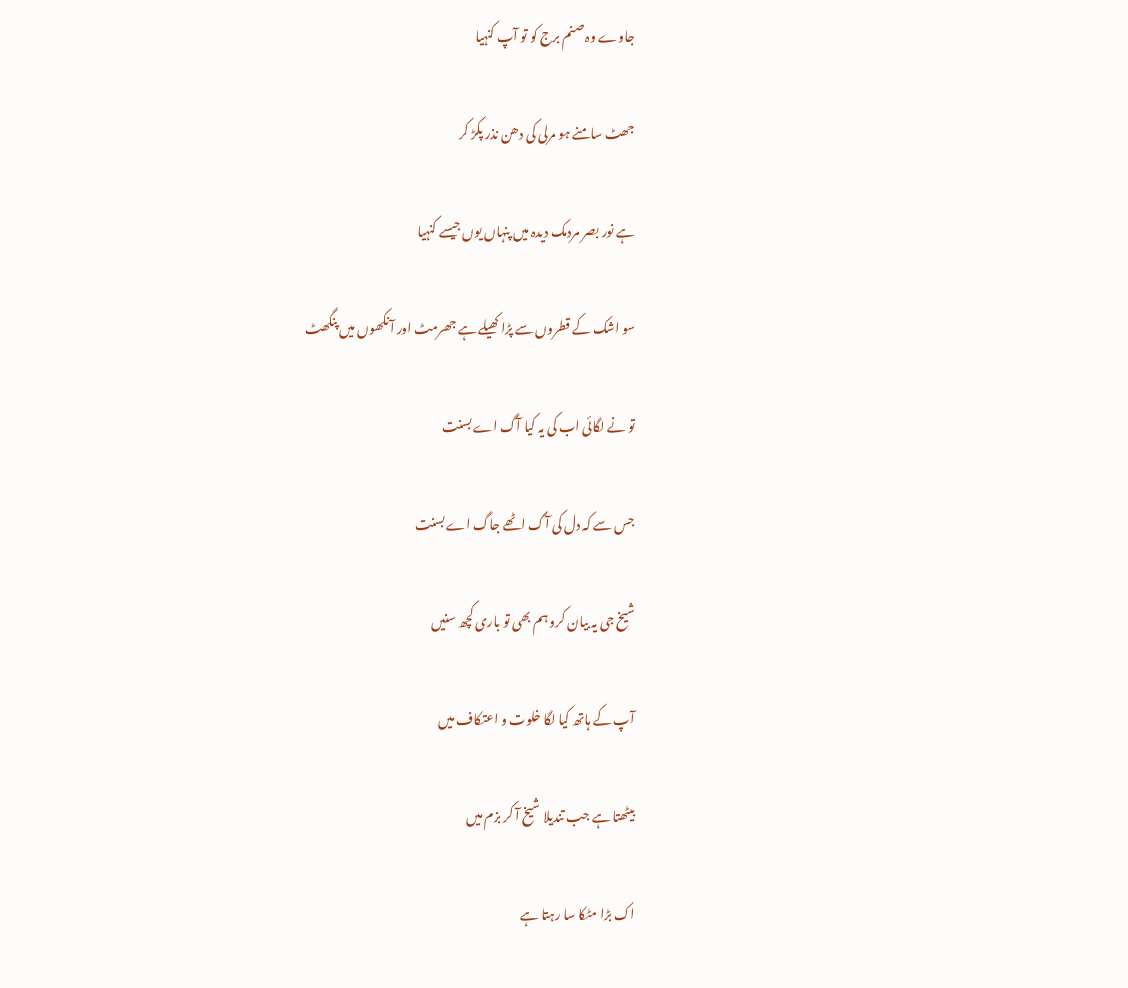جاوے وہ صنم برج کو تو آپ کنہیا

جھٹ سامنے ہو مرلی کی دھن نذر پکڑ کر

ہے نور بصر مردمک دیدہ میں پنہاں یوں جیسے کنہیا

سو اشک کے قطروں سے پڑا کھیلے ہے جھرمٹ اور آنکھوں میں پنگھٹ

تو نے لگائی اب کی یہ کیا آگ اے بسنت

جس سے کہ دل کی آگ اٹھے جاگ اے بسنت

شیخ جی یہ بیان کرو ہم بھی تو باری کچھ سنیں

آپ کے ہاتھ کیا لگا خلوت و اعتکاف میں

بیٹھتا ہے جب تندیلا شیخ آ کر بزم میں

اک بڑا مٹکا سا رہتا ہے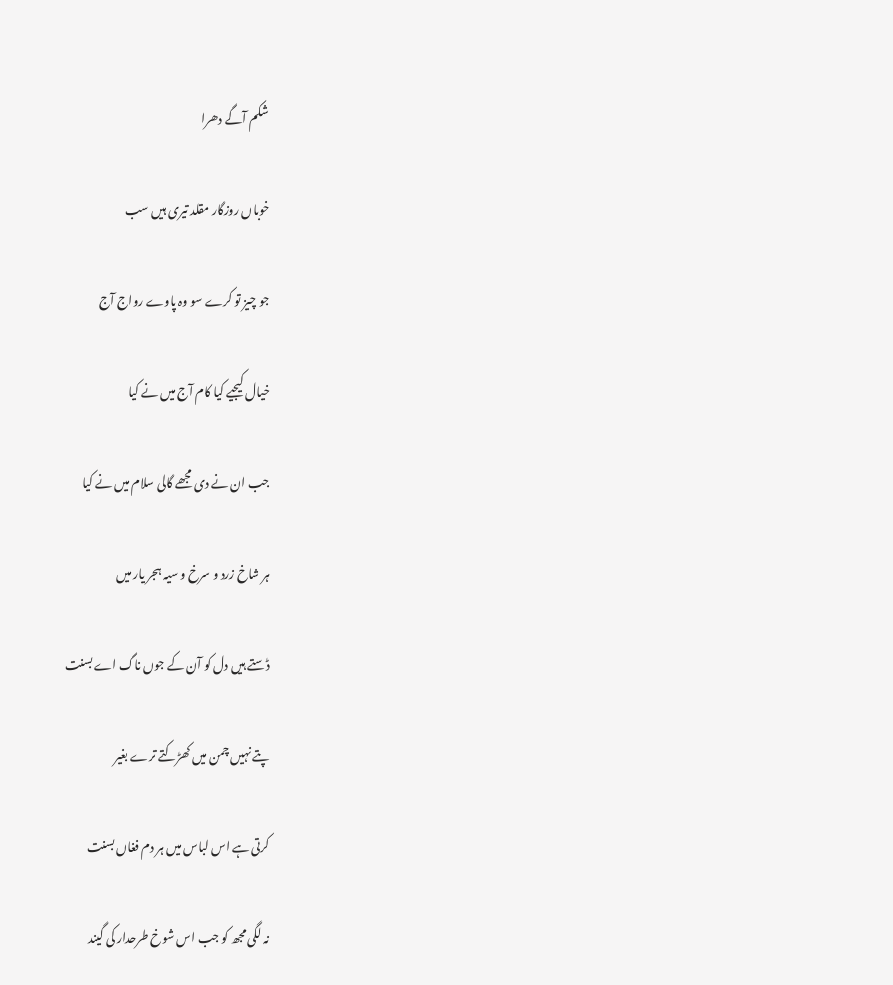شکم آگے دھرا

خوباں روزگار مقلد تیری ہیں سب

جو چیز تو کرے سو وہ پاوے رواج آج

خیال کیجیے کیا کام آج میں نے کیا

جب ان نے دی مجھے گالی سلام میں نے کیا

ہر شاخ زرد و سرخ و سیہ ہجر یار میں

ڈستے ہیں دل کو آن کے جوں ناگ اے بسنت

پتے نہیں چمن میں کھڑکتے ترے بغیر

کرتی ہے اس لباس میں ہر دم فغاں بسنت

نہ لگی مجھ کو جب اس شوخ طرحدار کی گیند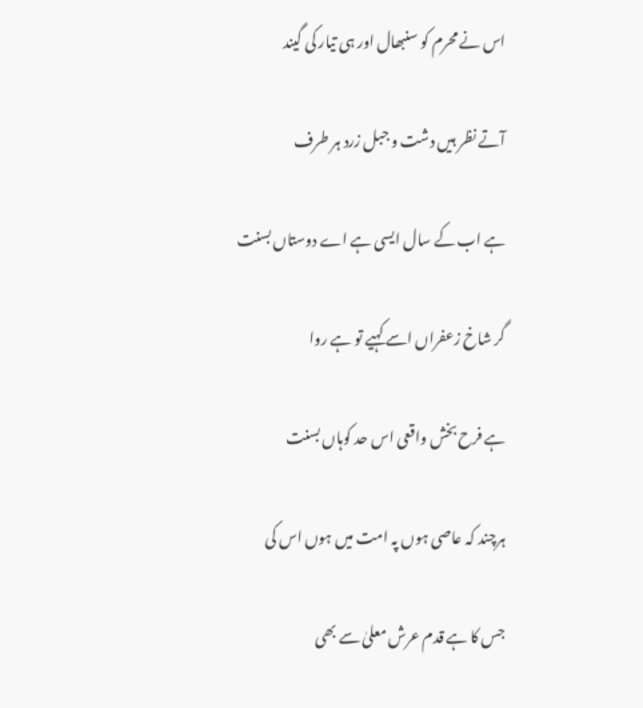اس نے محرم کو سنبھال اور ہی تیار کی گیند

آتے نظر ہیں دشت و جبل زرد ہر طرف

ہے اب کے سال ایسی ہے اے دوستاں بسنت

گر شاخ زعفراں اسے کہیے تو ہے روا

ہے فرح بخش واقعی اس حد کوہاں بسنت

ہرچند کہ عاصی ہوں پہ امت میں ہوں اس کی

جس کا ہے قدم عرش معلیٰ سے بھی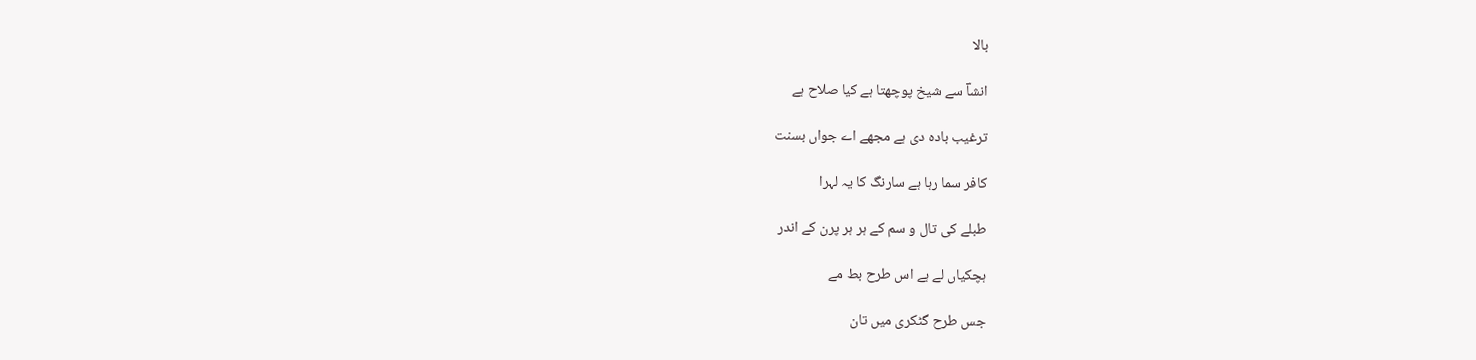بالا

انشاؔ سے شیخ پوچھتا ہے کیا صلاح ہے

ترغیب بادہ دی ہے مجھے اے جواں بسنت

کافر سما رہا ہے سارنگ کا یہ لہرا

طبلے کی تال و سم کے ہر ہر پرن کے اندر

ہچکیاں لے ہے اس طرح بط مے

جس طرح گٹکری میں تان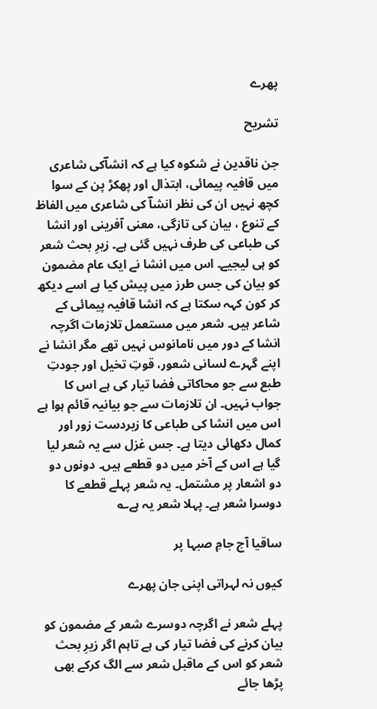پھرے

تشریح

جن ناقدین نے شکوہ کیا ہے کہ انشاؔکی شاعری میں قافیہ پیمائی، ابتذال اور پھکڑ پن کے سوا کچھ نہیں ان کی نظر انشاؔ کی شاعری میں الفاظ کے تنوع ، بیان کی تازگی، معنی آفرینی اور انشا کی طباعی کی طرف نہیں گئی ہے۔ زیرِ بحث شعر کو ہی لیجیے۔ اس میں انشا نے ایک عام مضمون کو بیان کی جس طرز میں پیش کیا ہے اسے دیکھ کر کون کہہ سکتا ہے کہ انشا قافیہ پیمائی کے شاعر ہیں۔ شعر میں مستعمل تلازمات اگرچہ انشا کے دور میں نامانوس نہیں تھے مگر انشا نے اپنے گہرے لسانی شعور، قوتِ تخیل اور جودتِ طبع سے جو محاکاتی فضا تیار کی ہے اس کا جواب نہیں۔ ان تلازمات سے جو بیانیہ قائم ہوا ہے اس میں انشا کی طباعی کا زبردست زور اور کمال دکھائی دیتا ہے۔ جس غزل سے یہ شعر لیا گیا ہے اس کے آخر میں دو قطعے ہیں۔ دونوں دو دو اشعار پر مشتمل۔ یہ شعر پہلے قطعے کا دوسرا شعر ہے۔ پہلا شعر یہ ہے؎

ساقیا آج جامِ صبہا پر

کیوں نہ لہراتی اپنی جان پھرے

پہلے شعر نے اگرچہ دوسرے شعر کے مضمون کو بیان کرنے کی فضا تیار کی ہے تاہم اگر زیرِ بحث شعر کو اس کے ماقبل شعر سے الگ کرکے بھی پڑھا جائے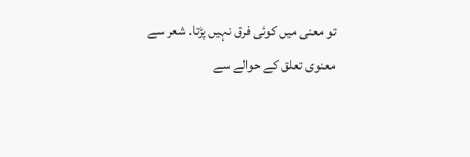تو معنی میں کوئی فرق نہیں پڑتا۔ شعر سے معنوی تعلق کے حوالے سے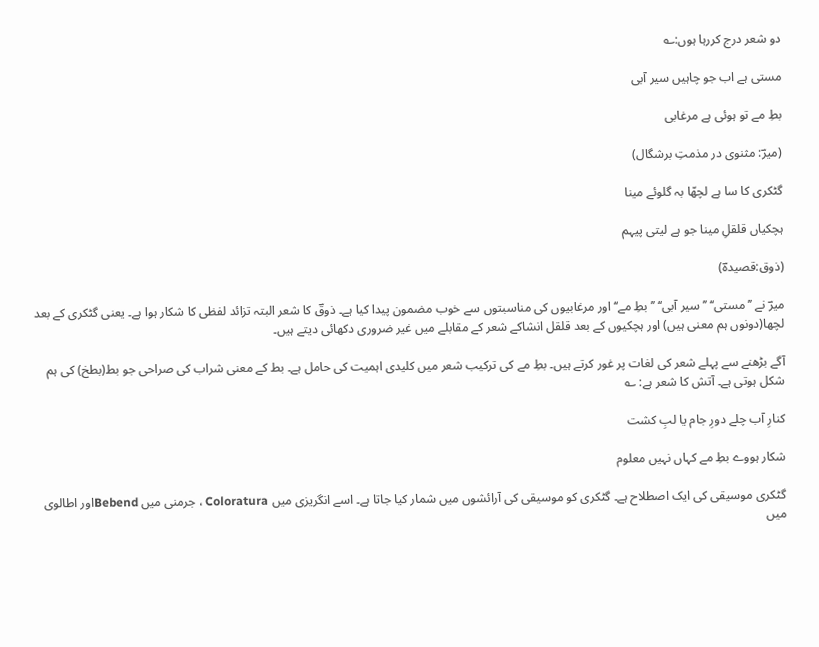دو شعر درج کررہا ہوں:؎

مستی ہے اب جو چاہیں سیر آبی

بطِ مے تو ہوئی ہے مرغابی

(میرؔ: مثنوی در مذمتِ برشگال)

گٹکری کا سا ہے لچھّا بہ گلوئے مینا

ہچکیاں قلقلِ مینا جو ہے لیتی پیہم

(ذوق:قصیدہؔ)

میرؔ نے ’’مستی‘‘ ’’ سیر آبی‘‘ ’’ بطِ مے‘‘ اور مرغابیوں کی مناسبتوں سے خوب مضمون پیدا کیا ہے۔ ذوقؔ کا شعر البتہ تزائد لفظی کا شکار ہوا ہے۔ یعنی گٹکری کے بعد لچھا(دونوں ہم معنی ہیں) اور ہچکیوں کے بعد قلقل انشاکے شعر کے مقابلے میں غیر ضروری دکھائی دیتے ہیں۔

آگے بڑھنے سے پہلے شعر کی لغات پر غور کرتے ہیں۔ بطِ مے کی ترکیب شعر میں کلیدی اہمیت کی حامل ہے۔ بط کے معنی شراب کی صراحی جو بط(بطخ) کی ہم شکل ہوتی ہے۔ آتش کا شعر ہے: ؎

کنارِ آب چلے دورِ جام یا لبِ کشت

شکار ہووے بطِ مے کہاں نہیں معلوم

گٹکری موسیقی کی ایک اصطلاح ہے۔ گٹکری کو موسیقی کی آرائشوں میں شمار کیا جاتا ہے۔ اسے انگریزی میں Coloratura ، جرمنی میں Bebendاور اطالوی میں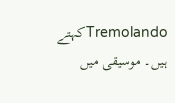Tremolandoکہتے ہیں۔ موسیقی میں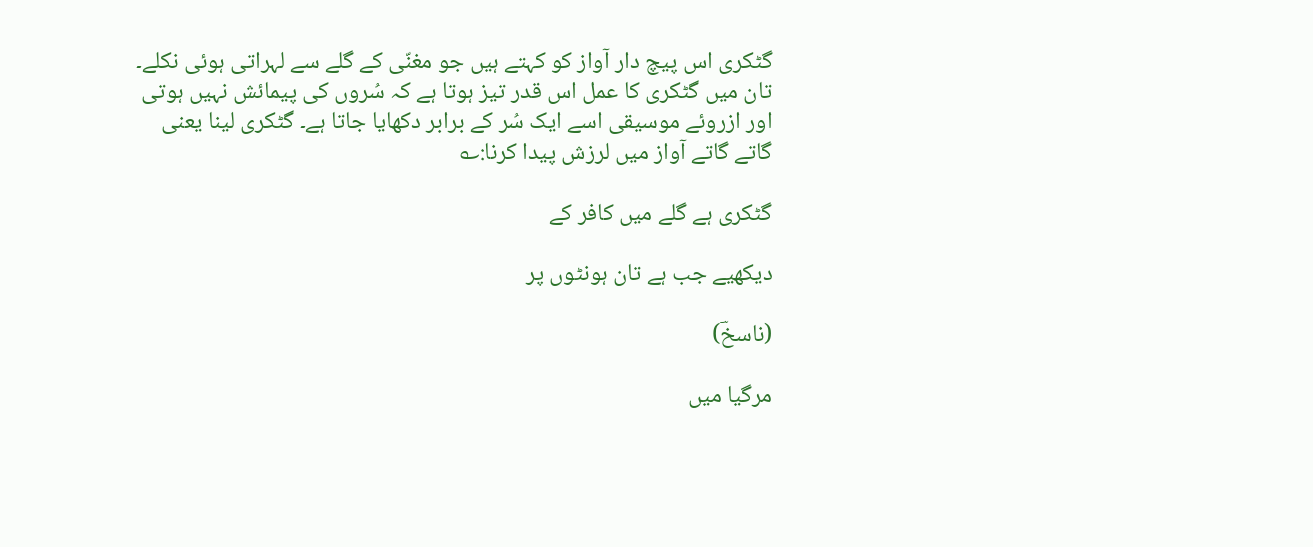گٹکری اس پیچ دار آواز کو کہتے ہیں جو مغنّی کے گلے سے لہراتی ہوئی نکلے۔ تان میں گٹکری کا عمل اس قدر تیز ہوتا ہے کہ سُروں کی پیمائش نہیں ہوتی اور ازروئے موسیقی اسے ایک سُر کے برابر دکھایا جاتا ہے۔ گٹکری لینا یعنی گاتے گاتے آواز میں لرزش پیدا کرنا:؎

گٹکری ہے گلے میں کافر کے

دیکھیے جب ہے تان ہونٹوں پر

(ناسخؔ)

مرگیا میں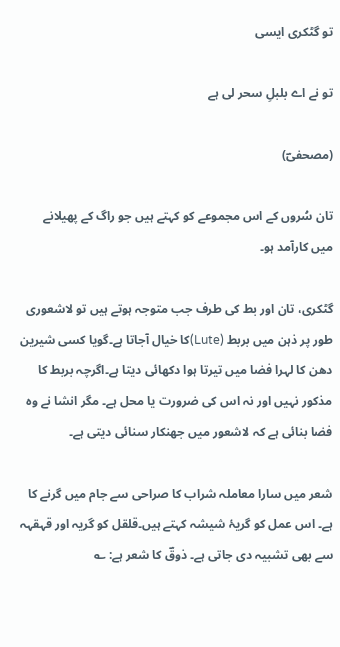تو گٹکری ایسی

تو نے اے بلبلِ سحر لی ہے

(مصحفیؔ)

تان سُروں کے اس مجموعے کو کہتے ہیں جو راگ کے پھیلانے میں کارآمد ہو۔

گٹکری، تان اور بط کی طرف جب متوجہ ہوتے ہیں تو لاشعوری طور پر ذہن میں بربط (Lute)کا خیال آجاتا ہے۔گویا کسی شیرین دھن کا لہرا فضا میں تیرتا ہوا دکھائی دیتا ہے۔اگرچہ بربط کا مذکور نہیں اور نہ اس کی ضرورت یا محل ہے۔ مگر انشا نے وہ فضا بنائی ہے کہ لاشعور میں جھنکار سنائی دیتی ہے۔

شعر میں سارا معاملہ شراب کا صراحی سے جام میں گرنے کا ہے۔ اس عمل کو گریۂ شیشہ کہتے ہیں۔قلقل کو گریہ اور قہقہہ سے بھی تشبیہ دی جاتی ہے۔ ذوقؔ کا شعر ہے: ؎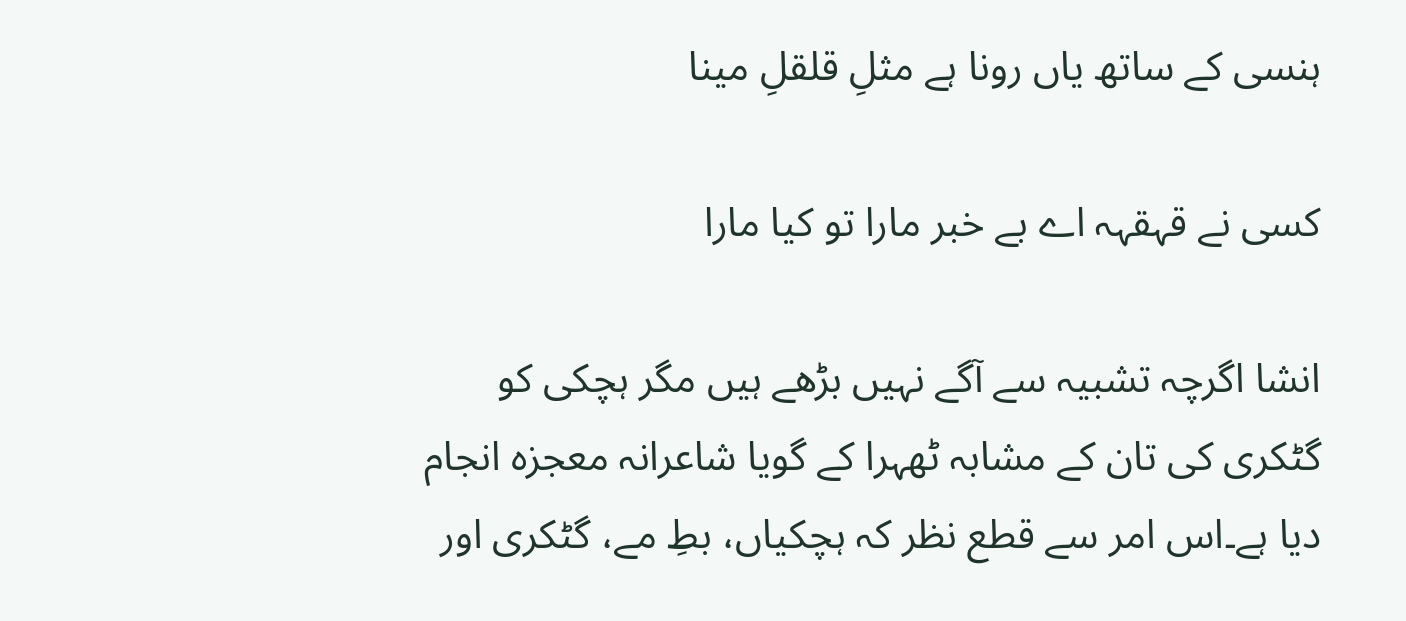ہنسی کے ساتھ یاں رونا ہے مثلِ قلقلِ مینا

کسی نے قہقہہ اے بے خبر مارا تو کیا مارا

انشا اگرچہ تشبیہ سے آگے نہیں بڑھے ہیں مگر ہچکی کو گٹکری کی تان کے مشابہ ٹھہرا کے گویا شاعرانہ معجزہ انجام دیا ہے۔اس امر سے قطع نظر کہ ہچکیاں، بطِ مے، گٹکری اور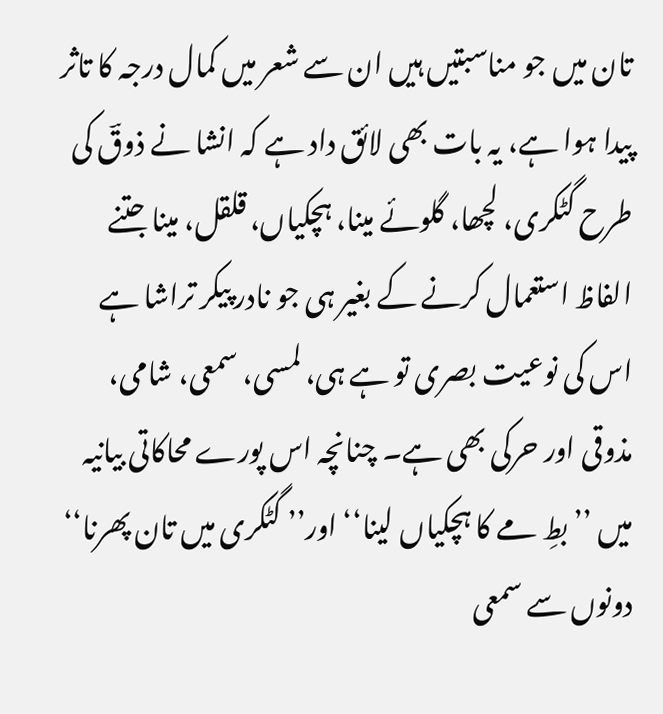تان میں جو مناسبتیں ہیں ان سے شعر میں کمال درجہ کا تاثر پیدا ہوا ہے، یہ بات بھی لائق داد ہے کہ انشا نے ذوقؔ کی طرح گٹکری، لچھا، گلوئے مینا، ہچکیاں، قلقل، مینا جتنے الفاظ استعمال کرنے کے بغیر ہی جو نادر پیکر تراشا ہے اس کی نوعیت بصری تو ہے ہی، لمسی، سمعی، شامی، مذوقی اور حرکی بھی ہے۔ چنانچہ اس پورے محاکاتی بیانیہ میں ’’ بطِ مے کا ہچکیاں لینا‘‘ اور’’ گٹکری میں تان پھرنا‘‘ دونوں سے سمعی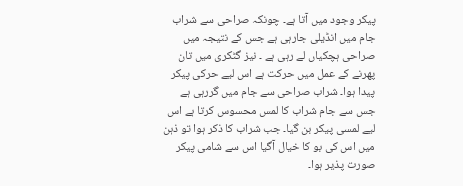پیکر وجود میں آتا ہے۔ چونکہ صراحی سے شراب جام میں انڈیلی جارہی ہے جس کے نتیجہ میں صراحی ہچکیاں لے رہی ہے ۔ نیز گٹکری میں تان پھرنے کے عمل میں حرکت ہے اس لیے حرکی پیکر پیدا ہوا۔ شراب صراحی سے جام میں گررہی ہے جس سے جام شراب کا لمس محسوس کرتا ہے اس لیے لمسی پیکر بن گیا۔ جب شراب کا ذکر ہوا تو ذہن میں اس کی بو کا خیال آگیا اس سے شامی پیکر صورت پذیر ہوا۔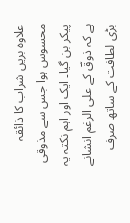علاوہ بریں شراب کا ذائقہ محسوس ہوا جس سے مذوقی پیکر بن گیا۔ ایک اور اہم نکتہ یہ ہے کہ ذوقؔ کے علی الرغم انشانے بڑی لطافت کے ساتھ صرف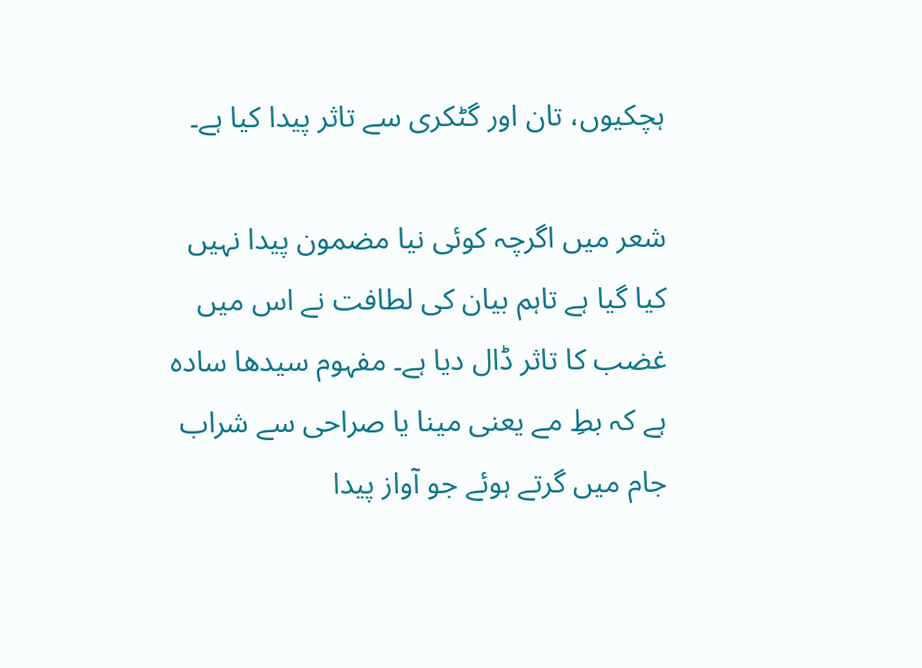ہچکیوں، تان اور گٹکری سے تاثر پیدا کیا ہے۔

شعر میں اگرچہ کوئی نیا مضمون پیدا نہیں کیا گیا ہے تاہم بیان کی لطافت نے اس میں غضب کا تاثر ڈال دیا ہے۔ مفہوم سیدھا سادہ ہے کہ بطِ مے یعنی مینا یا صراحی سے شراب جام میں گرتے ہوئے جو آواز پیدا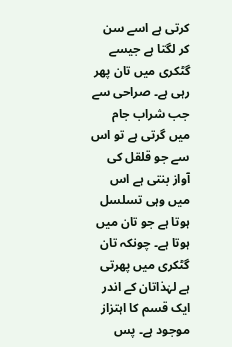کرتی ہے اسے سن کر لگتا ہے جیسے گٹکری میں تان پھر رہی ہے۔ صراحی سے جب شراب جام میں گرتی ہے تو اس سے جو قلقل کی آواز بنتی ہے اس میں وہی تسلسل ہوتا ہے جو تان میں ہوتا ہے۔ چونکہ تان گٹکری میں پھرتی ہے لہٰذاتان کے اندر ایک قسم کا اہتزاز موجود ہے۔ پس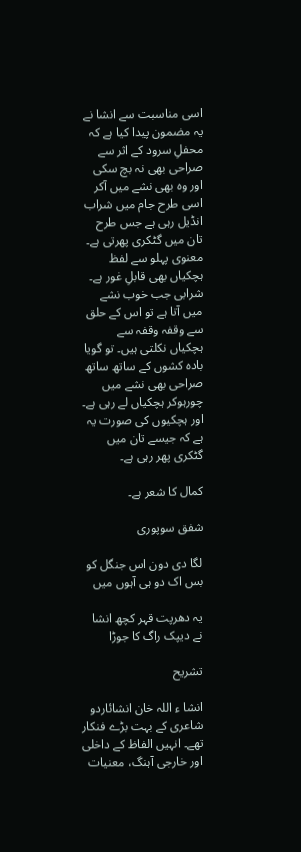اسی مناسبت سے انشا نے یہ مضمون پیدا کیا ہے کہ محفلِ سرود کے اثر سے صراحی بھی نہ بچ سکی اور وہ بھی نشے میں آکر اسی طرح جام میں شراب انڈیل رہی ہے جس طرح تان میں گٹکری پھرتی ہے۔ معنوی پہلو سے لفظ ہچکیاں بھی قابلِ غور ہے۔ شرابی جب خوب نشے میں آتا ہے تو اس کے حلق سے وقفہ وقفہ سے ہچکیاں نکلتی ہیں۔ تو گویا بادہ کشوں کے ساتھ ساتھ صراحی بھی نشے میں چورہوکر ہچکیاں لے رہی ہے۔ اور ہچکیوں کی صورت یہ ہے کہ جیسے تان میں گٹکری پھر رہی ہے۔

کمال کا شعر ہے۔

شفق سوپوری

لگا دی دون اس جنگل کو بس اک دو ہی آہوں میں

یہ دھرپت قہر کچھ انشا نے دیپک راگ کا جوڑا

تشریح

انشا ء اللہ خان انشائاردو شاعری کے بہت بڑے فنکار تھے۔ انہیں الفاظ کے داخلی اور خارجی آہنگ، معنیات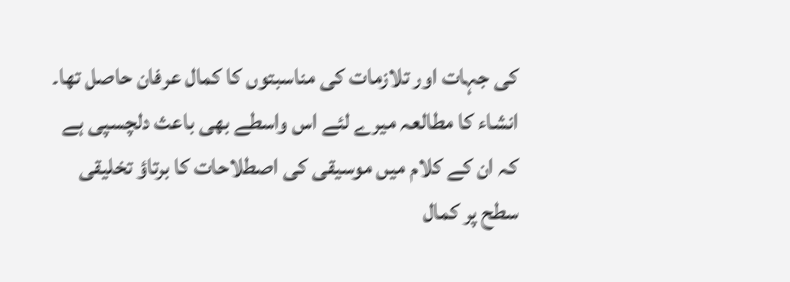کی جہات اور تلازمات کی مناسبتوں کا کمال عرفان حاصل تھا۔ انشاء کا مطالعہ میرے لئے اس واسطے بھی باعث دلچسپی ہے کہ ان کے کلام میں موسیقی کی اصطلاحات کا برتاؤ تخلیقی سطح پر کمال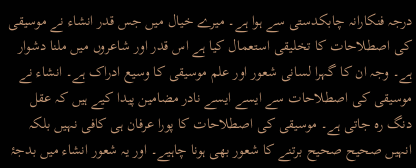درجہ فنکارانہ چابکدستی سے ہوا ہے۔ میرے خیال میں جس قدر انشاء نے موسیقی کی اصطلاحات کا تخلیقی استعمال کیا ہے اس قدر اور شاعروں میں ملنا دشوار ہے۔ وجہ ان کا گہرا لسانی شعور اور علم موسیقی کا وسیع ادراک ہے۔ انشاء نے موسیقی کی اصطلاحات سے ایسے ایسے نادر مضامین پیدا کیے ہیں کہ عقل دنگ رہ جاتی ہے۔ موسیقی کی اصطلاحات کا پورا عرفان ہی کافی نہیں بلکہ انہیں صحیح صحیح برتنے کا شعور بھی ہونا چاہیے۔ اور یہ شعور انشاء میں بدجۂ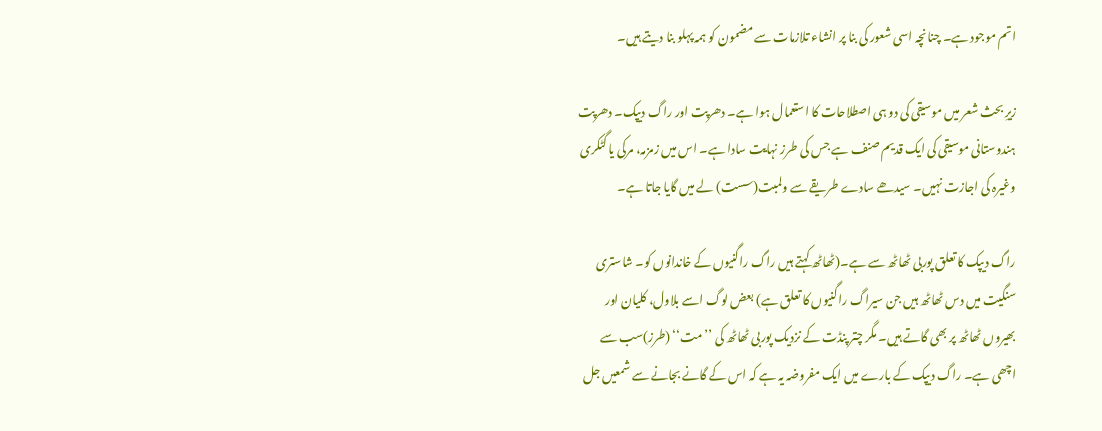اتم موجود ہے۔ چنانچہ اسی شعور کی بنا پر انشاء تلازمات سے مضمون کو ہمہ پہلو بنا دیتے ہیں۔

زیرِ بحث شعر میں موسیقی کی دو ہی اصطلاحات کا استعمال ہوا ہے۔ دھرپت اور راگ دیپک۔ دھرپت ہندوستانی موسیقی کی ایک قدیم صنف ہے جس کی طرز نہایت سادا ہے۔ اس میں زمزمہ، مرکی یا گٹکری وغیرہ کی اجازت نہیں۔ سیدھے سادے طریقے سے ولمبت(سست) لے میں گایا جاتا ہے۔

راگ دیپک کا تعلق پوربی ٹھاٹھ سے ہے۔(ٹھاٹھ کہتے ہیں راگ راگنیوں کے خاندانوں کو۔ شاستری سنگیت میں دس ٹھاٹھ ہیں جن سیراگ راگنیوں کا تعلق ہے) بعض لوگ اسے بلاول، کلیان اور بھیروں ٹھاٹھ پر بھی گاتے ہیں۔ مگر چتر پنڈت کے نزدیک پوربی ٹھاٹھ کی ’’مت‘‘ (طرز)سب سے اچھی ہے۔ راگ دیپک کے بارے میں ایک مفروضہ یہ ہے کہ اس کے گانے بجانے سے شمعیں جل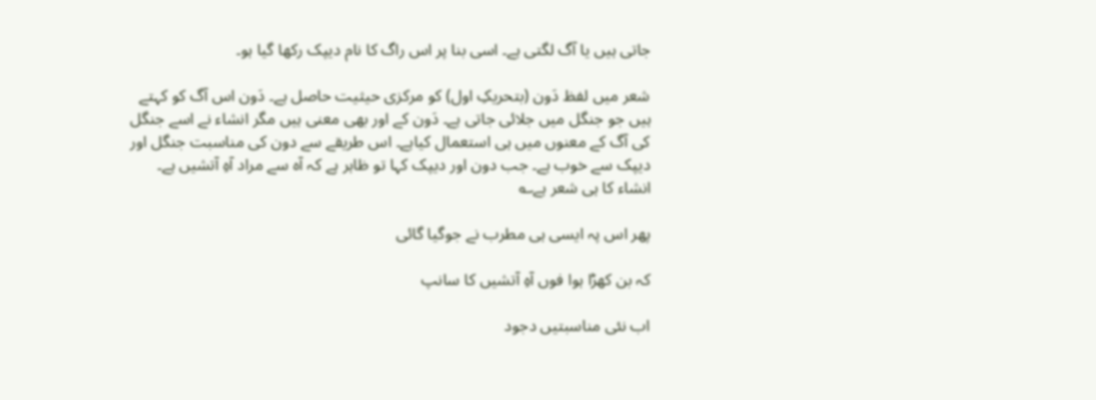جاتی ہیں یا آگ لگتی ہے۔ اسی بنا پر اس راگ کا نام دیپک رکھا گیا ہو۔

شعر میں لفظ دَون (بتحریکِ اول) کو مرکزی حیثیت حاصل ہے۔ دَون اس آگ کو کہتے ہیں جو جنگل میں جلائی جاتی ہے۔ دَون کے اور بھی معنی ہیں مگر انشاء نے اسے جنگل کی آگ کے معنوں میں ہی استعمال کیاہے۔ اس طریقے سے دون کی مناسبت جنگل اور دیپک سے خوب ہے۔ جب دون اور دیپک کہا تو ظاہر ہے کہ آہ سے مراد آہِ آتشیں ہے۔ انشاء کا ہی شعر ہے؎

پھر اس پہ ایسی ہی مطرب نے جوگیا گائی

کہ بن کھڑا ہوا فوں آہِ آتشیں کا سانپ

اب نئی مناسبتیں دجود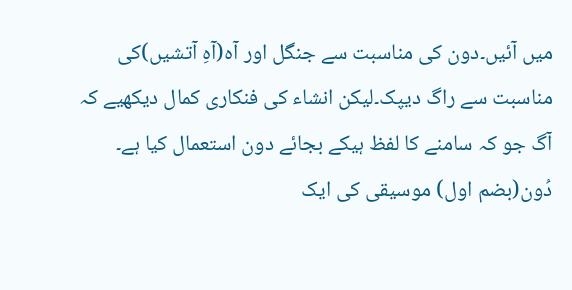میں آئیں۔دون کی مناسبت سے جنگل اور آہ(آہِ آتشیں)کی مناسبت سے راگ دیپک۔لیکن انشاء کی فنکاری کمال دیکھیے کہ آگ جو کہ سامنے کا لفظ ہیکے بجائے دون استعمال کیا ہے۔ دُون(بضم اول) موسیقی کی ایک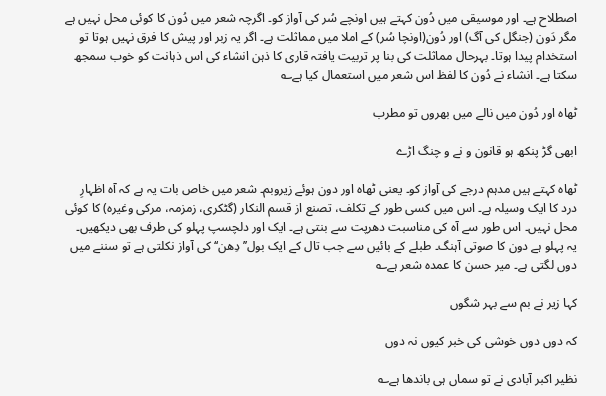اصطلاح ہے۔ اور موسیقی میں دُون کہتے ہیں اونچے سُر کی آواز کو۔ اگرچہ شعر میں دُون کا کوئی محل نہیں ہے مگر دَون (جنگل کی آگ) اور دُون(اونچا سُر) کے املا میں مماثلت ہے۔ اگر یہ زبر اور پیش کا فرق نہیں ہوتا تو استخدام پیدا ہوتا۔ بہرحال مماثلت کی بنا پر تربیت یافتہ قاری کا ذہن انشاء کی اس ذہانت کو خوب سمجھ سکتا ہے۔ انشاء نے دُون کا لفظ اس شعر میں استعمال کیا ہے؎

ٹھاہ اور دُون میں نالے میں بھروں تو مطرب

ابھی گڑ پنکھ ہو قانون و نے و چنگ اڑے

ٹھاہ کہتے ہیں مدہم درجے کی آواز کو۔ یعنی ٹھاہ اور دون ہوئے زیروبم۔ شعر میں خاص بات یہ ہے کہ آہ اظہارِ درد کا ایک وسیلہ ہے۔ اس میں کسی طور کے تکلف، تصنع از قسم النکار (گٹکری، زمزمہ، مرکی وغیرہ) کا کوئی محل نہیں۔ اس طور سے آہ کی مناسبت دھرپت سے بنتی ہے۔ ایک اور دلچسپ پہلو کی طرف بھی دیکھیں۔ یہ پہلو ہے دون کا صوتی آہنگ۔ طبلے کے بائیں سے جب تال کے ایک بول’’دِھن‘‘ کی آواز نکلتی ہے تو سننے میں دوں لگتی ہے۔ میر حسن کا عمدہ شعر ہے؎

کہا زیر نے بم سے بہر شگوں

کہ دوں دوں خوشی کی خبر کیوں نہ دوں

نظیر اکبر آبادی نے تو سماں ہی باندھا ہے؎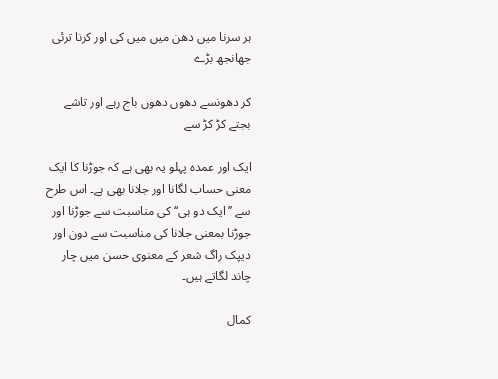ہر سرنا میں دھن میں میں کی اور کرنا ترئی جھانجھ بڑے

کر دھونسے دھوں دھوں باج رہے اور تاشے بجتے کڑ کڑ سے

ایک اور عمدہ پہلو یہ بھی ہے کہ جوڑنا کا ایک معنی حساب لگانا اور جلانا بھی ہے۔ اس طرح سے ’’ایک دو ہی‘‘ کی مناسبت سے جوڑنا اور جوڑنا بمعنی جلانا کی مناسبت سے دون اور دیپک راگ شعر کے معنوی حسن میں چار چاند لگاتے ہیں۔

کمال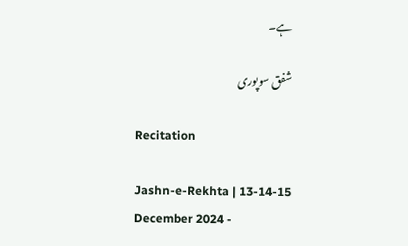ہے۔

شفق سوپوری

Recitation

Jashn-e-Rekhta | 13-14-15 December 2024 -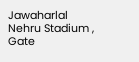Jawaharlal Nehru Stadium , Gate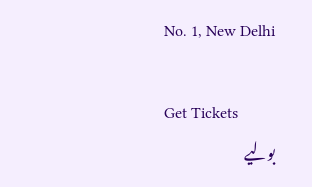No. 1, New Delhi

Get Tickets
بولیے